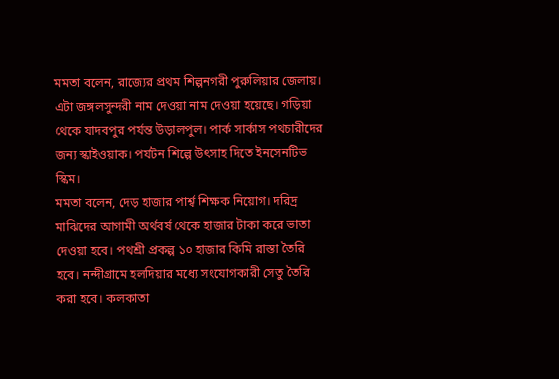মমতা বলেন, রাজ্যের প্রথম শিল্পনগরী পুরুলিয়ার জেলায়। এটা জঙ্গলসুন্দরী নাম দেওয়া নাম দেওয়া হয়েছে। গড়িয়া থেকে যাদবপুর পর্যন্ত উড়ালপুল। পার্ক সার্কাস পথচারীদের জন্য স্কাইওয়াক। পর্যটন শিল্পে উৎসাহ দিতে ইনসেনটিভ স্কিম।
মমতা বলেন, দেড় হাজার পার্শ্ব শিক্ষক নিয়োগ। দরিদ্র মাঝিদের আগামী অর্থবর্ষ থেকে হাজার টাকা করে ভাতা দেওয়া হবে। পথশ্রী প্রকল্প ১০ হাজার কিমি রাস্তা তৈরি হবে। নন্দীগ্রামে হলদিয়ার মধ্যে সংযোগকারী সেতু তৈরি করা হবে। কলকাতা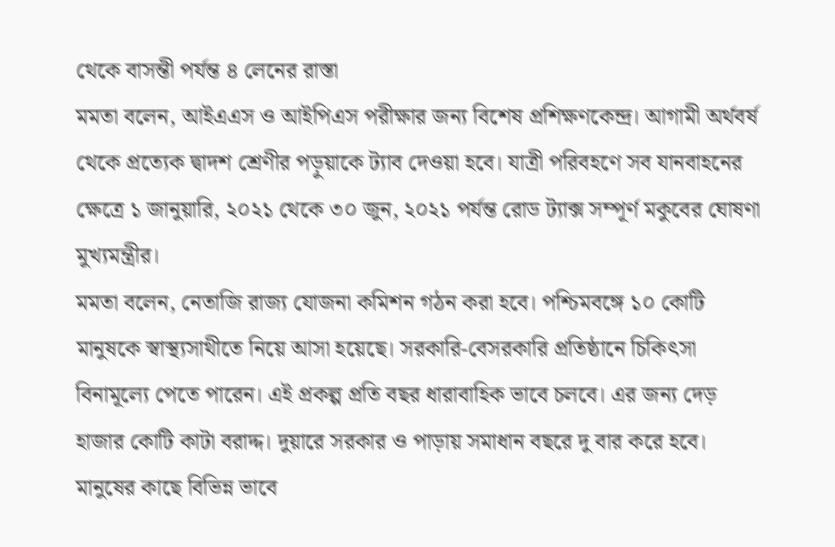থেকে বাসন্তী পর্যন্ত ৪ লেনের রাস্তা
মমতা বলেন, আইএএস ও আইপিএস পরীক্ষার জন্য বিশেষ প্রশিক্ষণকেন্দ্র। আগামী অর্থবর্ষ থেকে প্রত্যেক দ্বাদশ শ্রেণীর পড়ুয়াকে ট্যাব দেওয়া হবে। যাত্রী পরিবহণে সব যানবাহনের ক্ষেত্রে ১ জানুয়ারি, ২০২১ থেকে ৩০ জুন, ২০২১ পর্যন্ত রোড ট্যাক্স সম্পূর্ণ মকুবের ঘোষণা মুখ্যমন্ত্রীর।
মমতা বলেন, নেতাজি রাজ্য যোজনা কমিশন গঠন করা হবে। পশ্চিমবঙ্গে ১০ কোটি মানুষকে স্বাস্থ্যসাথীতে নিয়ে আসা হয়েছে। সরকারি-বেসরকারি প্রতিষ্ঠানে চিকিৎসা বিনামূল্যে পেতে পারেন। এই প্রকল্প প্রতি বছর ধারাবাহিক ভাবে চলবে। এর জন্য দেড় হাজার কোটি কাটা বরাদ্দ। দুয়ারে সরকার ও পাড়ায় সমাধান বছরে দু বার করে হবে। মানুষের কাছে বিভিন্ন ভাবে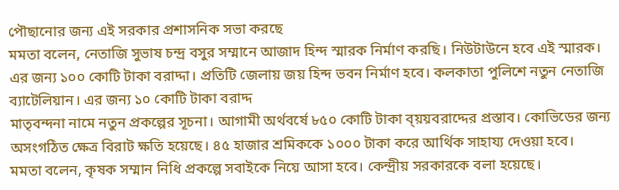পৌছানোর জন্য এই সরকার প্রশাসনিক সভা করছে
মমতা বলেন, নেতাজি সুভাষ চন্দ্র বসুর সম্মানে আজাদ হিন্দ স্মারক নির্মাণ করছি। নিউটাউনে হবে এই স্মারক। এর জন্য ১০০ কোটি টাকা বরাদ্দা। প্রতিটি জেলায় জয় হিন্দ ভবন নির্মাণ হবে। কলকাতা পুলিশে নতুন নেতাজি ব্যাটেলিয়ান। এর জন্য ১০ কোটি টাকা বরাদ্দ
মাতৃবন্দনা নামে নতুন প্রকল্পের সূচনা। আগামী অর্থবর্ষে ৮৫০ কোটি টাকা ব্য়য়বরাদ্দের প্রস্তাব। কোভিডের জন্য অসংগঠিত ক্ষেত্র বিরাট ক্ষতি হয়েছে। ৪৫ হাজার শ্রমিককে ১০০০ টাকা করে আর্থিক সাহায্য দেওয়া হবে।
মমতা বলেন, কৃষক সম্মান নিধি প্রকল্পে সবাইকে নিয়ে আসা হবে। কেন্দ্রীয় সরকারকে বলা হয়েছে।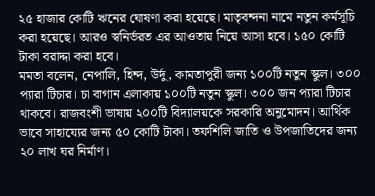২৫ হাজার কোটি ঋনের ঘোষণা করা হয়েছে। মাতৃবন্দনা নামে নতুন কর্মসূচি করা হয়েছে। আরও স্বনির্ভরত এর আওতায় নিয়ে আসা হবে। ১৫০ কোটি টাকা বরাদ্দা করা হবে।
মমতা বলেন, নেপালি, হিন্দ, উর্দু, কামতাপুরী জন্য ১০০টি নতুন স্কুল। ৩০০ প্যারা টিচার। চা বাগান এলাকায় ১০০টি নতুন স্কুল। ৩০০ জন প্যারা টিচার থাকবে। রাজবংশী ভাষায় ২০০টি বিদ্যালয়কে সরকারি অনুমোদন। আর্থিক ভাবে সাহায্যের জন্য ৫০ কোটি টাকা। তফশিলি জাতি ও উপজাতিদের জন্য ২০ লাখ ঘর নির্মাণ।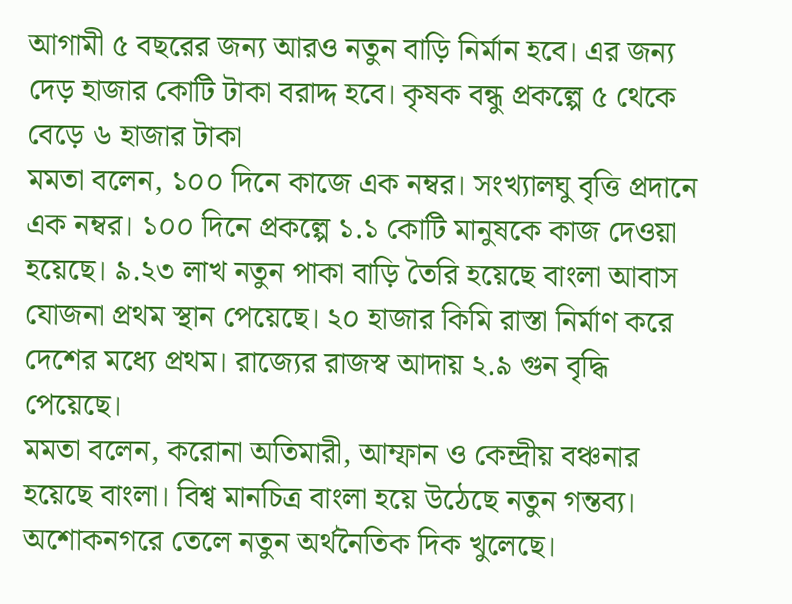আগামী ৫ বছরের জন্য আরও নতুন বাড়ি নির্মান হবে। এর জন্য দেড় হাজার কোটি টাকা বরাদ্দ হবে। কৃষক বন্ধু প্রকল্পে ৫ থেকে বেড়ে ৬ হাজার টাকা
মমতা বলেন, ১০০ দিনে কাজে এক নম্বর। সংখ্যালঘু বৃত্তি প্রদানে এক নম্বর। ১০০ দিনে প্রকল্পে ১.১ কোটি মানুষকে কাজ দেওয়া হয়েছে। ৯.২৩ লাখ নতুন পাকা বাড়ি তৈরি হয়েছে বাংলা আবাস যোজনা প্রথম স্থান পেয়েছে। ২০ হাজার কিমি রাস্তা নির্মাণ করে দেশের মধ্যে প্রথম। রাজ্যের রাজস্ব আদায় ২.৯ গুন বৃদ্ধি পেয়েছে।
মমতা বলেন, করোনা অতিমারী, আম্ফান ও কেন্দ্রীয় বঞ্চনার হয়েছে বাংলা। বিশ্ব মানচিত্র বাংলা হয়ে উঠেছে নতুন গন্তব্য। অশোকনগরে তেলে নতুন অর্থনৈতিক দিক খুলেছে।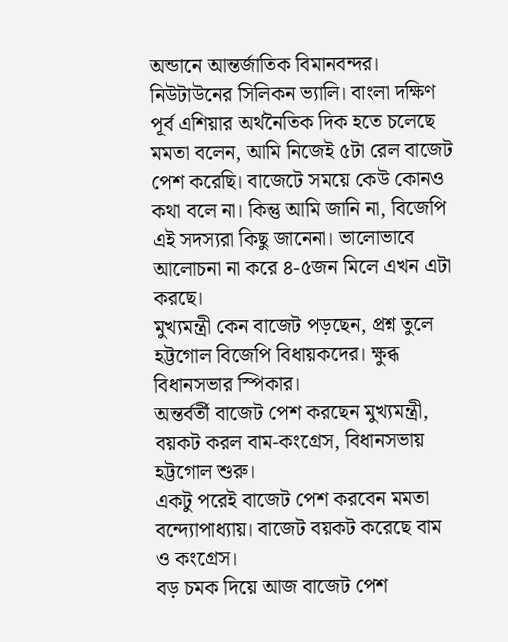অন্ডানে আন্তর্জাতিক বিমানবন্দর। নিউটাউনের সিলিকন ভ্যালি। বাংলা দক্ষিণ পূর্ব এশিয়ার অর্থনৈতিক দিক হতে চলেছে
মমতা বলেন, আমি নিজেই ৫টা রেল বাজেট পেশ করেছি। বাজেটে সময়ে কেউ কোনও কথা বলে না। কিন্তু আমি জানি না, বিজেপি এই সদস্যরা কিছু জানেনা। ভালোভাবে আলোচনা না করে ৪-৫জন মিলে এখন এটা করছে।
মুখ্যমন্ত্রী কেন বাজেট পড়ছেন, প্রশ্ন তুলে হট্টগোল বিজেপি বিধায়কদের। ক্ষুব্ধ বিধানসভার স্পিকার।
অন্তর্বর্তী বাজেট পেশ করছেন মুখ্যমন্ত্রী, বয়কট করল বাম-কংগ্রেস, বিধানসভায় হট্টগোল শুরু।
একটু পরেই বাজেট পেশ করবেন মমতা বন্দ্যোপাধ্যায়। বাজেট বয়কট করেছে বাম ও কংগ্রেস।
বড় চমক দিয়ে আজ বাজেট পেশ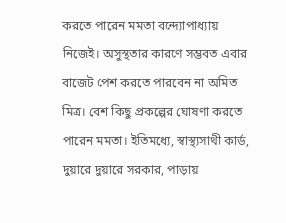করতে পারেন মমতা বন্দ্যোপাধ্যায় নিজেই। অসুস্থতার কারণে সম্ভবত এবার বাজেট পেশ করতে পারবেন না অমিত মিত্র। বেশ কিছু প্রকল্পের ঘোষণা করতে পারেন মমতা। ইতিমধ্যে, স্বাস্থ্যসাথী কার্ড, দুয়ারে দুয়ারে সরকার, পাড়ায়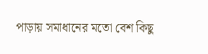পাড়ায় সমাধানের মতো বেশ কিছু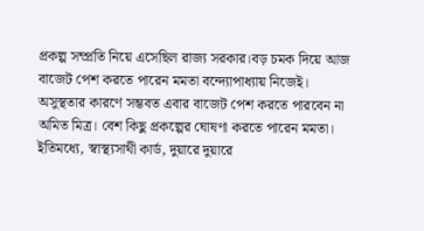প্রকল্প সম্প্রতি নিয়ে এসেছিল রাজ্য সরকার।বড় চমক দিয়ে আজ বাজেট পেশ করতে পারেন মমতা বন্দ্যোপাধ্যায় নিজেই। অসুস্থতার কারণে সম্ভবত এবার বাজেট পেশ করতে পারবেন না অমিত মিত্র। বেশ কিছু প্রকল্পের ঘোষণা করতে পারেন মমতা। ইতিমধ্যে, স্বাস্থ্যসাথী কার্ড, দুয়ারে দুয়ারে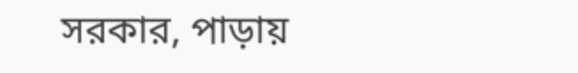সরকার, পাড়ায়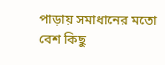পাড়ায় সমাধানের মতো বেশ কিছু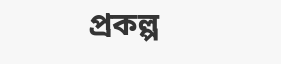প্রকল্প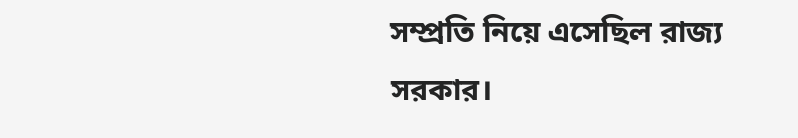সম্প্রতি নিয়ে এসেছিল রাজ্য সরকার।